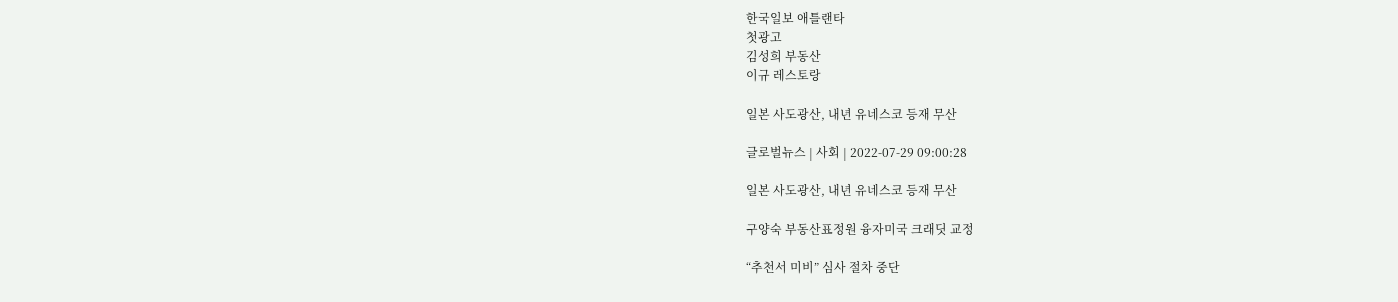한국일보 애틀랜타
첫광고
김성희 부동산
이규 레스토랑

일본 사도광산, 내년 유네스코 등재 무산

글로벌뉴스 | 사회 | 2022-07-29 09:00:28

일본 사도광산, 내년 유네스코 등재 무산

구양숙 부동산표정원 융자미국 크래딧 교정

“추천서 미비” 심사 절차 중단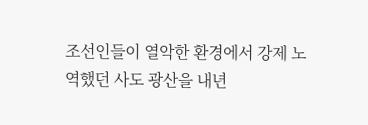조선인들이 열악한 환경에서 강제 노역했던 사도 광산을 내년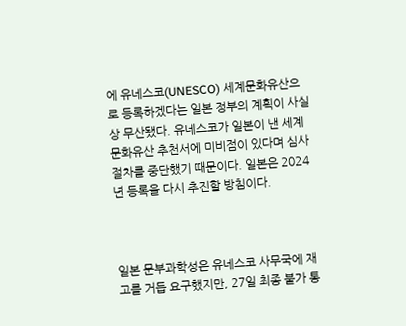에 유네스코(UNESCO) 세계문화유산으로 등록하겠다는 일본 정부의 계획이 사실상 무산됐다. 유네스코가 일본이 낸 세계문화유산 추천서에 미비점이 있다며 심사 절차를 중단했기 때문이다. 일본은 2024년 등록을 다시 추진할 방침이다.



일본 문부과학성은 유네스코 사무국에 재고를 거듭 요구했지만, 27일 최종 불가 통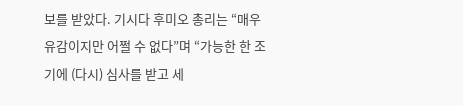보를 받았다. 기시다 후미오 총리는 “매우 유감이지만 어쩔 수 없다”며 “가능한 한 조기에 (다시) 심사를 받고 세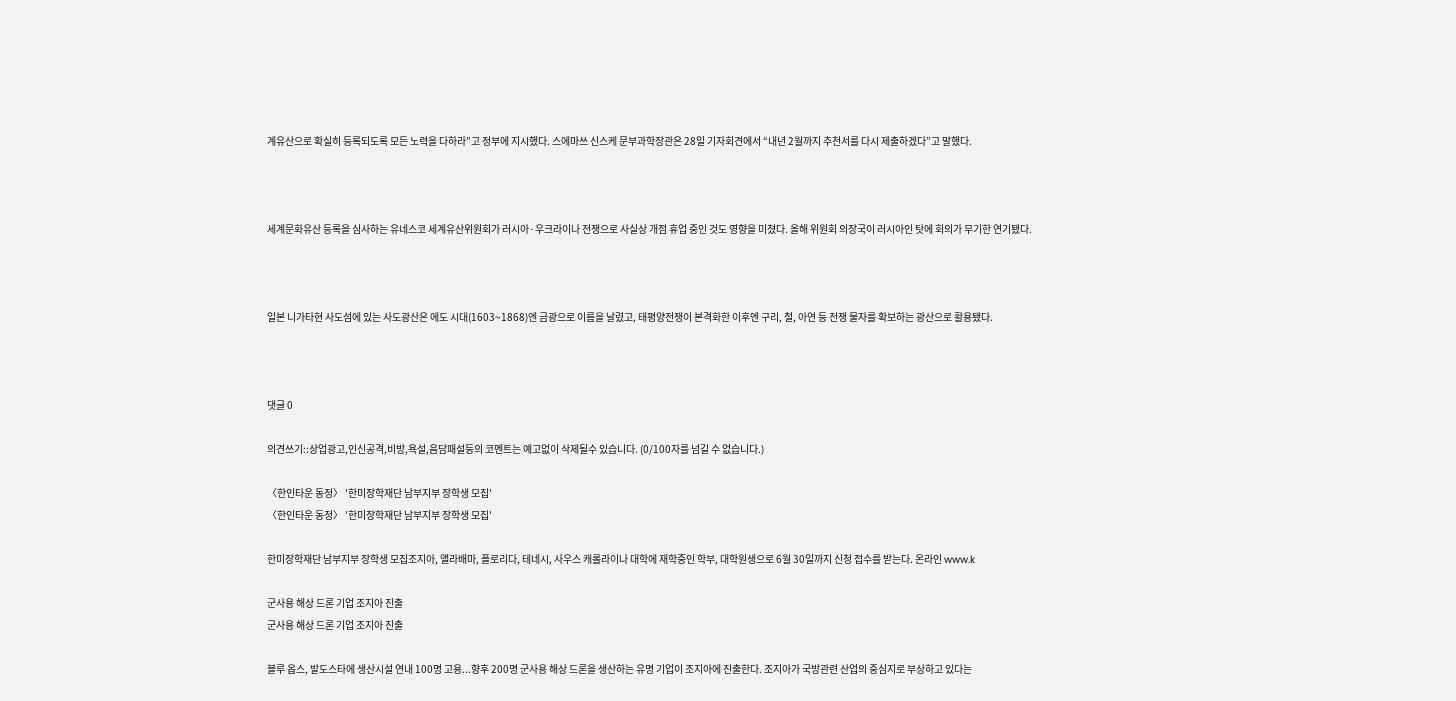계유산으로 확실히 등록되도록 모든 노력을 다하라”고 정부에 지시했다. 스에마쓰 신스케 문부과학장관은 28일 기자회견에서 “내년 2월까지 추천서를 다시 제출하겠다”고 말했다.



세계문화유산 등록을 심사하는 유네스코 세계유산위원회가 러시아·우크라이나 전쟁으로 사실상 개점 휴업 중인 것도 영향을 미쳤다. 올해 위원회 의장국이 러시아인 탓에 회의가 무기한 연기됐다.



일본 니가타현 사도섬에 있는 사도광산은 에도 시대(1603~1868)엔 금광으로 이름을 날렸고, 태평양전쟁이 본격화한 이후엔 구리, 철, 아연 등 전쟁 물자를 확보하는 광산으로 활용됐다.



댓글 0

의견쓰기::상업광고,인신공격,비방,욕설,음담패설등의 코멘트는 예고없이 삭제될수 있습니다. (0/100자를 넘길 수 없습니다.)

〈한인타운 동정〉 '한미장학재단 남부지부 장학생 모집'
〈한인타운 동정〉 '한미장학재단 남부지부 장학생 모집'

한미장학재단 남부지부 장학생 모집조지아, 앨라배마, 플로리다, 테네시, 사우스 캐롤라이나 대학에 재학중인 학부, 대학원생으로 6월 30일까지 신청 접수를 받는다. 온라인 www.k

군사용 해상 드론 기업 조지아 진출
군사용 해상 드론 기업 조지아 진출

블루 옵스, 발도스타에 생산시설 연내 100명 고용...향후 200명 군사용 해상 드론을 생산하는 유명 기업이 조지아에 진출한다. 조지아가 국방관련 산업의 중심지로 부상하고 있다는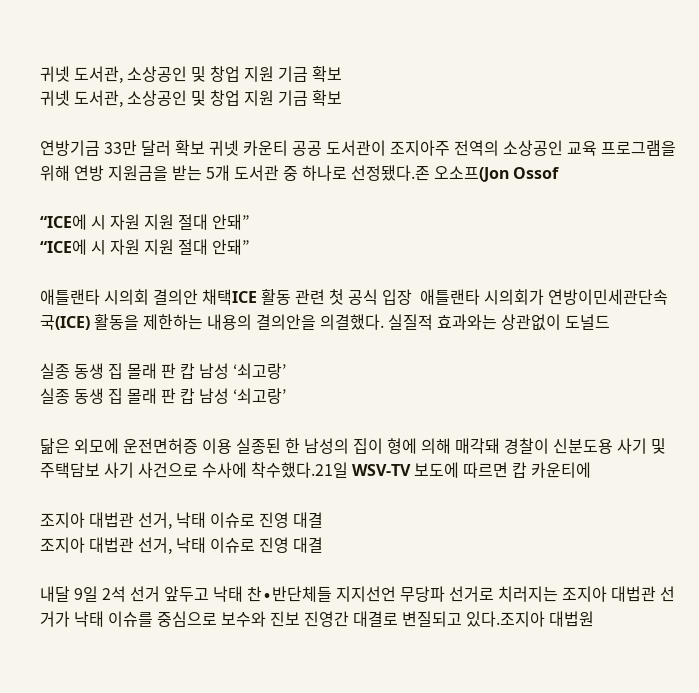귀넷 도서관, 소상공인 및 창업 지원 기금 확보
귀넷 도서관, 소상공인 및 창업 지원 기금 확보

연방기금 33만 달러 확보 귀넷 카운티 공공 도서관이 조지아주 전역의 소상공인 교육 프로그램을 위해 연방 지원금을 받는 5개 도서관 중 하나로 선정됐다.존 오소프(Jon Ossof

“ICE에 시 자원 지원 절대 안돼”
“ICE에 시 자원 지원 절대 안돼”

애틀랜타 시의회 결의안 채택ICE 활동 관련 첫 공식 입장  애틀랜타 시의회가 연방이민세관단속국(ICE) 활동을 제한하는 내용의 결의안을 의결했다. 실질적 효과와는 상관없이 도널드

실종 동생 집 몰래 판 캅 남성 ‘쇠고랑’
실종 동생 집 몰래 판 캅 남성 ‘쇠고랑’

닮은 외모에 운전면허증 이용 실종된 한 남성의 집이 형에 의해 매각돼 경찰이 신분도용 사기 및 주택담보 사기 사건으로 수사에 착수했다.21일 WSV-TV 보도에 따르면 캅 카운티에

조지아 대법관 선거, 낙태 이슈로 진영 대결
조지아 대법관 선거, 낙태 이슈로 진영 대결

내달 9일 2석 선거 앞두고 낙태 찬∙반단체들 지지선언 무당파 선거로 치러지는 조지아 대법관 선거가 낙태 이슈를 중심으로 보수와 진보 진영간 대결로 변질되고 있다.조지아 대법원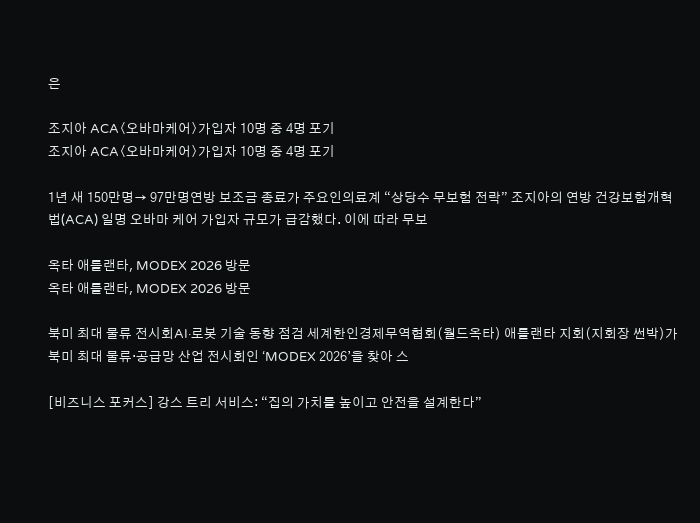은

조지아 ACA〈오바마케어〉가입자 10명 중 4명 포기
조지아 ACA〈오바마케어〉가입자 10명 중 4명 포기

1년 새 150만명→ 97만명연방 보조금 종료가 주요인의료계 “상당수 무보험 전락” 조지아의 연방 건강보험개혁법(ACA) 일명 오바마 케어 가입자 규모가 급감했다. 이에 따라 무보

옥타 애틀랜타, MODEX 2026 방문
옥타 애틀랜타, MODEX 2026 방문

북미 최대 물류 전시회AI·로봇 기술 동향 점검 세계한인경제무역협회(월드옥타) 애틀랜타 지회(지회장 썬박)가 북미 최대 물류·공급망 산업 전시회인 ‘MODEX 2026’을 찾아 스

[비즈니스 포커스] 강스 트리 서비스: “집의 가치를 높이고 안전을 설계한다”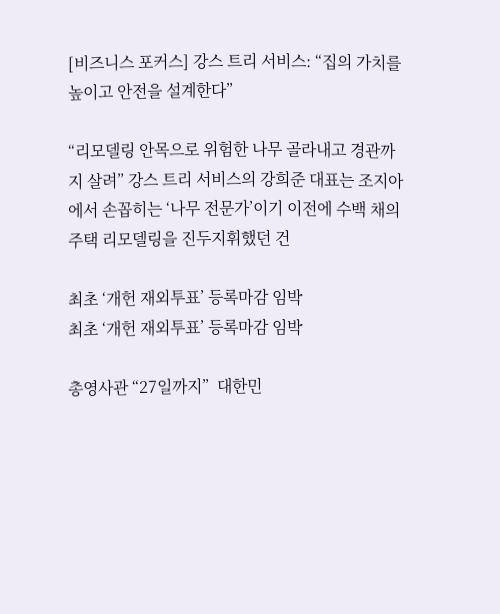[비즈니스 포커스] 강스 트리 서비스: “집의 가치를 높이고 안전을 설계한다”

“리모델링 안목으로 위험한 나무 골라내고 경관까지 살려” 강스 트리 서비스의 강희준 대표는 조지아에서 손꼽히는 ‘나무 전문가’이기 이전에 수백 채의 주택 리모델링을 진두지휘했던 건

최초 ‘개헌 재외투표’ 등록마감 임박
최초 ‘개헌 재외투표’ 등록마감 임박

총영사관 “27일까지”  대한민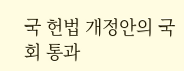국 헌법 개정안의 국회 통과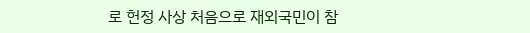로 헌정 사상 처음으로 재외국민이 참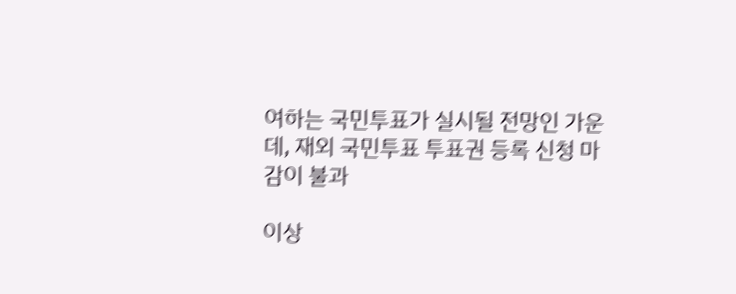여하는 국민투표가 실시될 전망인 가운데, 재외 국민투표 투표권 등록 신청 마감이 불과

이상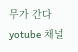무가 간다 yotube 채널